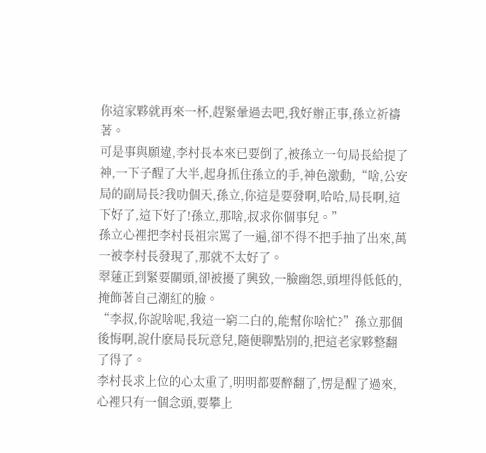你這家夥就再來一杯,趕緊暈過去吧,我好辦正事,孫立祈禱著。
可是事與願違,李村長本來已要倒了,被孫立一句局長給提了神,一下子醒了大半,起身抓住孫立的手,神色激動,“啥,公安局的副局長?我叻個天,孫立,你這是要發啊,哈哈,局長啊,這下好了,這下好了!孫立,那啥,叔求你個事兒。”
孫立心裡把李村長祖宗罵了一遍,卻不得不把手抽了出來,萬一被李村長發現了,那就不太好了。
翠蓮正到緊要關頭,卻被擾了興致,一臉幽怨,頭埋得低低的,掩飾著自己潮紅的臉。
“李叔,你說啥呢,我這一窮二白的,能幫你啥忙?”孫立那個後悔啊,說什麽局長玩意兒,隨便聊點別的,把這老家夥整翻了得了。
李村長求上位的心太重了,明明都要醉翻了,愣是醒了過來,心裡只有一個念頭,要攀上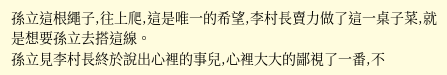孫立這根繩子,往上爬,這是唯一的希望,李村長賣力做了這一桌子菜,就是想要孫立去搭這線。
孫立見李村長終於說出心裡的事兒,心裡大大的鄙視了一番,不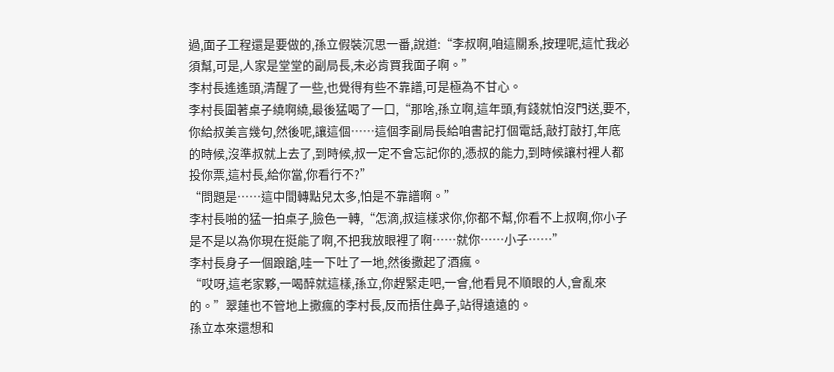過,面子工程還是要做的,孫立假裝沉思一番,說道:“李叔啊,咱這關系,按理呢,這忙我必須幫,可是,人家是堂堂的副局長,未必肯買我面子啊。”
李村長遙遙頭,清醒了一些,也覺得有些不靠譜,可是極為不甘心。
李村長圍著桌子繞啊繞,最後猛喝了一口,“那啥,孫立啊,這年頭,有錢就怕沒門送,要不,你給叔美言幾句,然後呢,讓這個……這個李副局長給咱書記打個電話,敲打敲打,年底的時候,沒準叔就上去了,到時候,叔一定不會忘記你的,憑叔的能力,到時候讓村裡人都投你票,這村長,給你當,你看行不?”
“問題是……這中間轉點兒太多,怕是不靠譜啊。”
李村長啪的猛一拍桌子,臉色一轉,“怎滴,叔這樣求你,你都不幫,你看不上叔啊,你小子是不是以為你現在挺能了啊,不把我放眼裡了啊……就你……小子……”
李村長身子一個踉蹌,哇一下吐了一地,然後撒起了酒瘋。
“哎呀,這老家夥,一喝醉就這樣,孫立,你趕緊走吧,一會,他看見不順眼的人,會亂來的。”翠蓮也不管地上撒瘋的李村長,反而捂住鼻子,站得遠遠的。
孫立本來還想和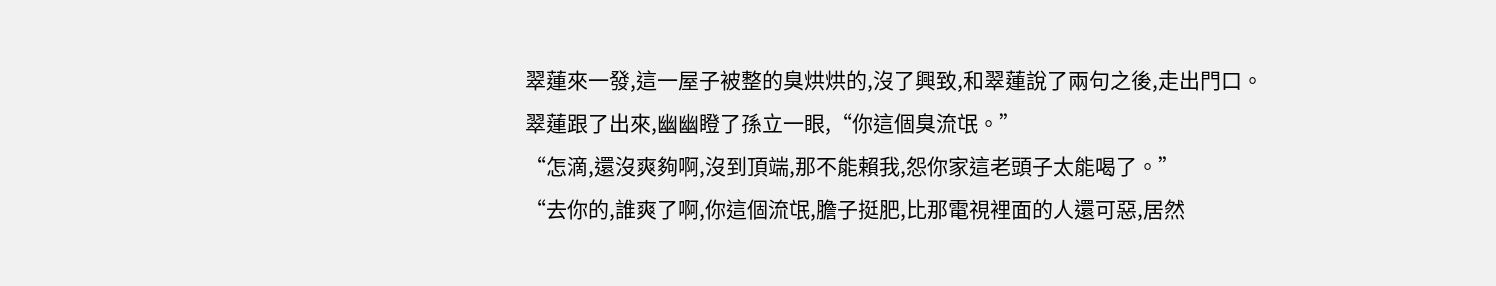翠蓮來一發,這一屋子被整的臭烘烘的,沒了興致,和翠蓮說了兩句之後,走出門口。
翠蓮跟了出來,幽幽瞪了孫立一眼,“你這個臭流氓。”
“怎滴,還沒爽夠啊,沒到頂端,那不能賴我,怨你家這老頭子太能喝了。”
“去你的,誰爽了啊,你這個流氓,膽子挺肥,比那電視裡面的人還可惡,居然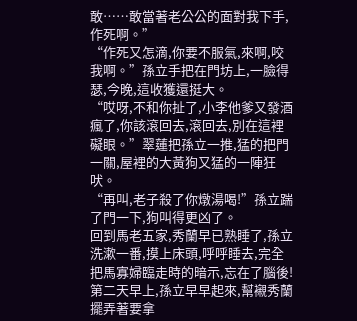敢……敢當著老公公的面對我下手,作死啊。”
“作死又怎滴,你要不服氣,來啊,咬我啊。”孫立手把在門坊上,一臉得瑟,今晚,這收獲還挺大。
“哎呀,不和你扯了,小李他爹又發酒瘋了,你該滾回去,滾回去,別在這裡礙眼。”翠蓮把孫立一推,猛的把門一關,屋裡的大黃狗又猛的一陣狂吠。
“再叫,老子殺了你燉湯喝!”孫立踹了門一下,狗叫得更凶了。
回到馬老五家,秀蘭早已熟睡了,孫立洗漱一番,摸上床頭,呼呼睡去,完全把馬寡婦臨走時的暗示,忘在了腦後!
第二天早上,孫立早早起來,幫襯秀蘭擺弄著要拿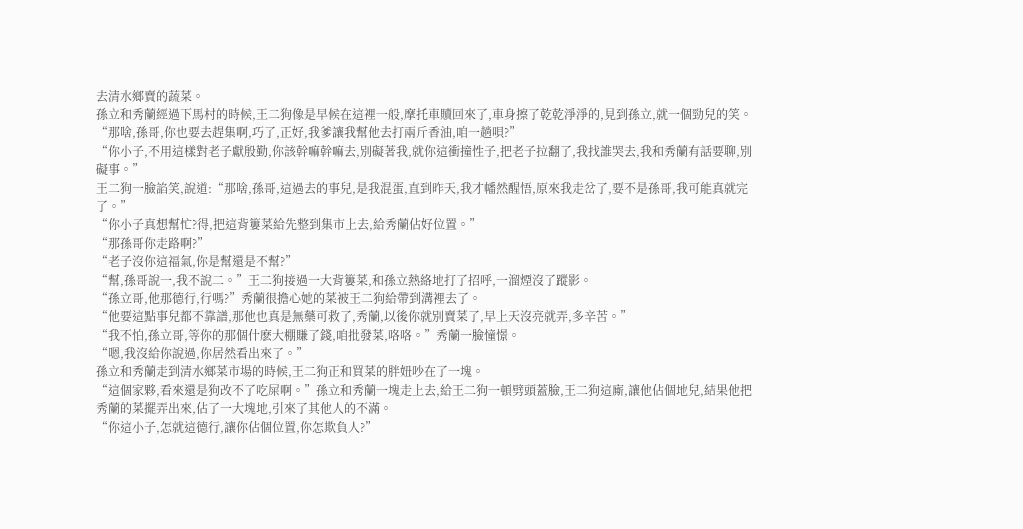去清水鄉賣的蔬菜。
孫立和秀蘭經過下馬村的時候,王二狗像是早候在這裡一般,摩托車贖回來了,車身擦了乾乾淨淨的,見到孫立,就一個勁兒的笑。
“那啥,孫哥,你也要去趕集啊,巧了,正好,我爹讓我幫他去打兩斤香油,咱一趟唄?”
“你小子,不用這樣對老子獻殷勤,你該幹嘛幹嘛去,別礙著我,就你這衝撞性子,把老子拉翻了,我找誰哭去,我和秀蘭有話要聊,別礙事。”
王二狗一臉諂笑,說道:“那啥,孫哥,這過去的事兒,是我混蛋,直到昨天,我才幡然醒悟,原來我走岔了,要不是孫哥,我可能真就完了。”
“你小子真想幫忙?得,把這背簍菜給先整到集市上去,給秀蘭佔好位置。”
“那孫哥你走路啊?”
“老子沒你這福氣,你是幫還是不幫?”
“幫,孫哥說一,我不說二。”王二狗接過一大背簍菜,和孫立熱絡地打了招呼,一溜煙沒了蹤影。
“孫立哥,他那德行,行嗎?”秀蘭很擔心她的菜被王二狗給帶到溝裡去了。
“他要這點事兒都不靠譜,那他也真是無藥可救了,秀蘭,以後你就別賣菜了,早上天沒亮就弄,多辛苦。”
“我不怕,孫立哥,等你的那個什麽大棚賺了錢,咱批發菜,咯咯。”秀蘭一臉憧憬。
“嗯,我沒給你說過,你居然看出來了。”
孫立和秀蘭走到清水鄉菜市場的時候,王二狗正和買菜的胖妞吵在了一塊。
“這個家夥,看來還是狗改不了吃屎啊。”孫立和秀蘭一塊走上去,給王二狗一頓劈頭蓋臉,王二狗這廝,讓他佔個地兒,結果他把秀蘭的菜擺弄出來,佔了一大塊地,引來了其他人的不滿。
“你這小子,怎就這德行,讓你佔個位置,你怎欺負人?”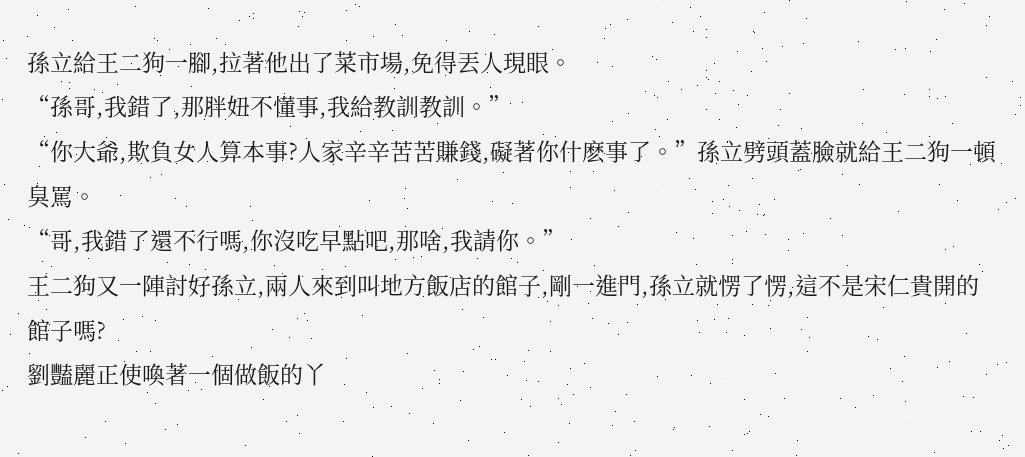孫立給王二狗一腳,拉著他出了菜市場,免得丟人現眼。
“孫哥,我錯了,那胖妞不懂事,我給教訓教訓。”
“你大爺,欺負女人算本事?人家辛辛苦苦賺錢,礙著你什麽事了。”孫立劈頭蓋臉就給王二狗一頓臭罵。
“哥,我錯了還不行嗎,你沒吃早點吧,那啥,我請你。”
王二狗又一陣討好孫立,兩人來到叫地方飯店的館子,剛一進門,孫立就愣了愣,這不是宋仁貴開的館子嗎?
劉豔麗正使喚著一個做飯的丫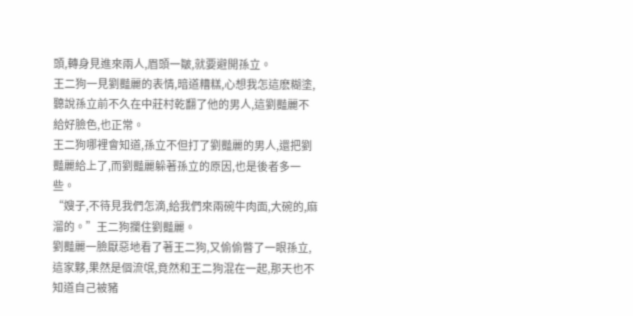頭,轉身見進來兩人,眉頭一皺,就要避開孫立。
王二狗一見劉豔麗的表情,暗道糟糕,心想我怎這麽糊塗,聽說孫立前不久在中莊村乾翻了他的男人,這劉豔麗不給好臉色,也正常。
王二狗哪裡會知道,孫立不但打了劉豔麗的男人,還把劉豔麗給上了,而劉豔麗躲著孫立的原因,也是後者多一些。
“嫂子,不待見我們怎滴,給我們來兩碗牛肉面,大碗的,麻溜的。”王二狗攔住劉豔麗。
劉豔麗一臉厭惡地看了著王二狗,又偷偷瞥了一眼孫立,這家夥,果然是個流氓,竟然和王二狗混在一起,那天也不知道自己被豬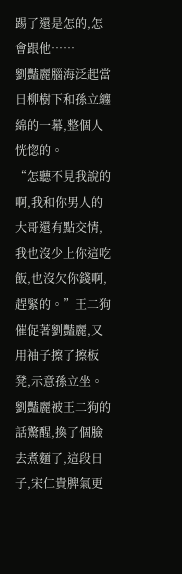踢了還是怎的,怎會跟他……
劉豔麗腦海泛起當日柳樹下和孫立纏綿的一幕,整個人恍惚的。
“怎聽不見我說的啊,我和你男人的大哥還有點交情,我也沒少上你這吃飯,也沒欠你錢啊,趕緊的。”王二狗催促著劉豔麗,又用袖子擦了擦板凳,示意孫立坐。
劉豔麗被王二狗的話驚醒,換了個臉去煮麵了,這段日子,宋仁貴脾氣更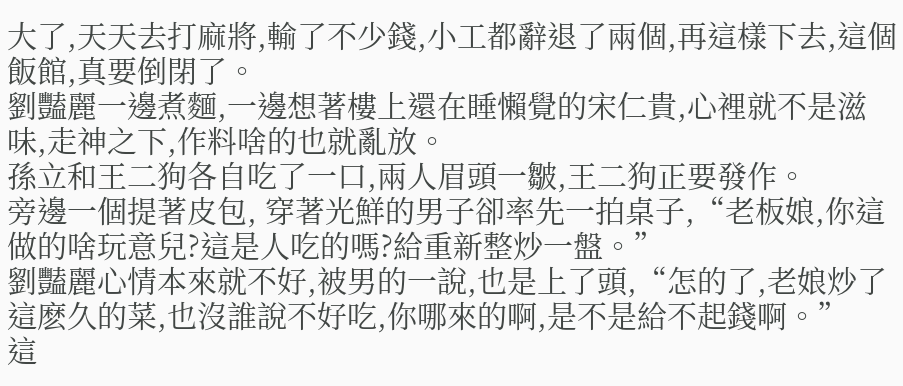大了,天天去打麻將,輸了不少錢,小工都辭退了兩個,再這樣下去,這個飯館,真要倒閉了。
劉豔麗一邊煮麵,一邊想著樓上還在睡懶覺的宋仁貴,心裡就不是滋味,走神之下,作料啥的也就亂放。
孫立和王二狗各自吃了一口,兩人眉頭一皺,王二狗正要發作。
旁邊一個提著皮包, 穿著光鮮的男子卻率先一拍桌子,“老板娘,你這做的啥玩意兒?這是人吃的嗎?給重新整炒一盤。”
劉豔麗心情本來就不好,被男的一說,也是上了頭,“怎的了,老娘炒了這麽久的菜,也沒誰說不好吃,你哪來的啊,是不是給不起錢啊。”
這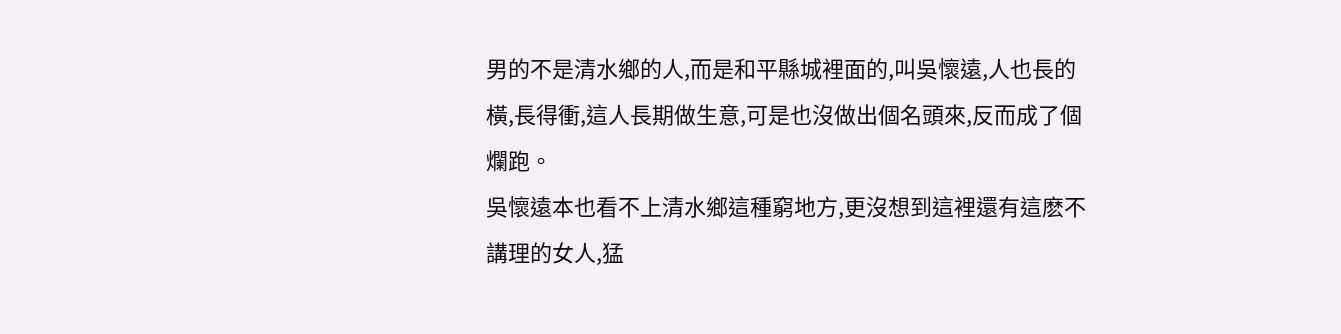男的不是清水鄉的人,而是和平縣城裡面的,叫吳懷遠,人也長的橫,長得衝,這人長期做生意,可是也沒做出個名頭來,反而成了個爛跑。
吳懷遠本也看不上清水鄉這種窮地方,更沒想到這裡還有這麽不講理的女人,猛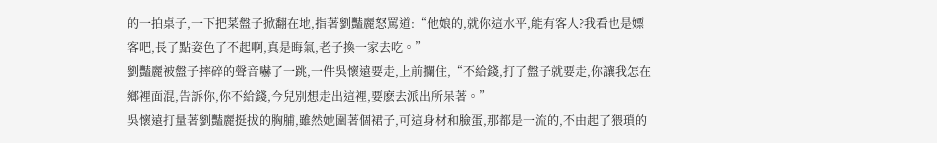的一拍桌子,一下把菜盤子掀翻在地,指著劉豔麗怒罵道:“他娘的,就你這水平,能有客人?我看也是嫖客吧,長了點姿色了不起啊,真是晦氣,老子換一家去吃。”
劉豔麗被盤子摔碎的聲音嚇了一跳,一件吳懷遠要走,上前攔住,“不給錢,打了盤子就要走,你讓我怎在鄉裡面混,告訴你,你不給錢,今兒別想走出這裡,要麽去派出所呆著。”
吳懷遠打量著劉豔麗挺拔的胸脯,雖然她圍著個裙子,可這身材和臉蛋,那都是一流的,不由起了猥瑣的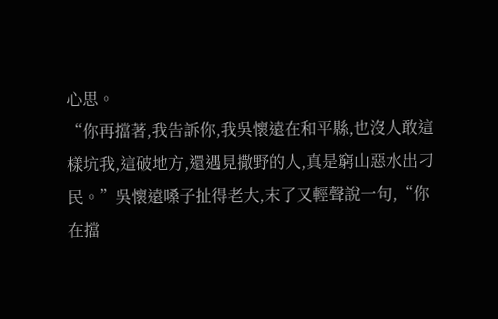心思。
“你再擋著,我告訴你,我吳懷遠在和平縣,也沒人敢這樣坑我,這破地方,還遇見撒野的人,真是窮山惡水出刁民。”吳懷遠嗓子扯得老大,末了又輕聲說一句,“你在擋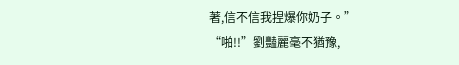著,信不信我捏爆你奶子。”
“啪!!”劉豔麗毫不猶豫,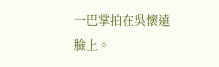一巴掌拍在吳懷遠臉上。